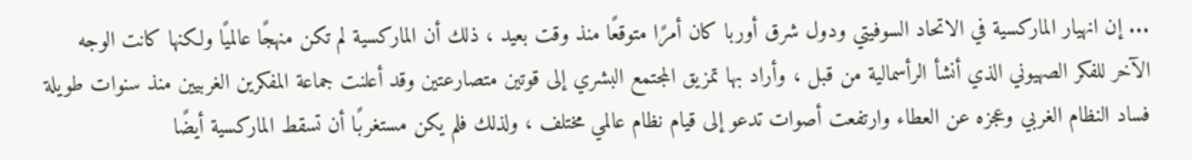... إن انهيار الماركسية في الاتحاد السوفيتي ودول شرق أوربا كان أمرًا متوقعًا منذ وقت بعيد ، ذلك أن الماركسية لم تكن منهجًا عالميًا ولكنها كانت الوجه الآخر للفكر الصهيوني الذي أنشأ الرأسمالية من قبل ، وأراد بها تمزيق المجتمع البشري إلى قوتين متصارعتين وقد أعلنت جماعة المفكرين الغربيين منذ سنوات طويلة فساد النظام الغربي وعجزه عن العطاء وارتفعت أصوات تدعو إلى قيام نظام عالمي مختلف ، ولذلك فلم يكن مستغربًا أن تسقط الماركسية أيضًا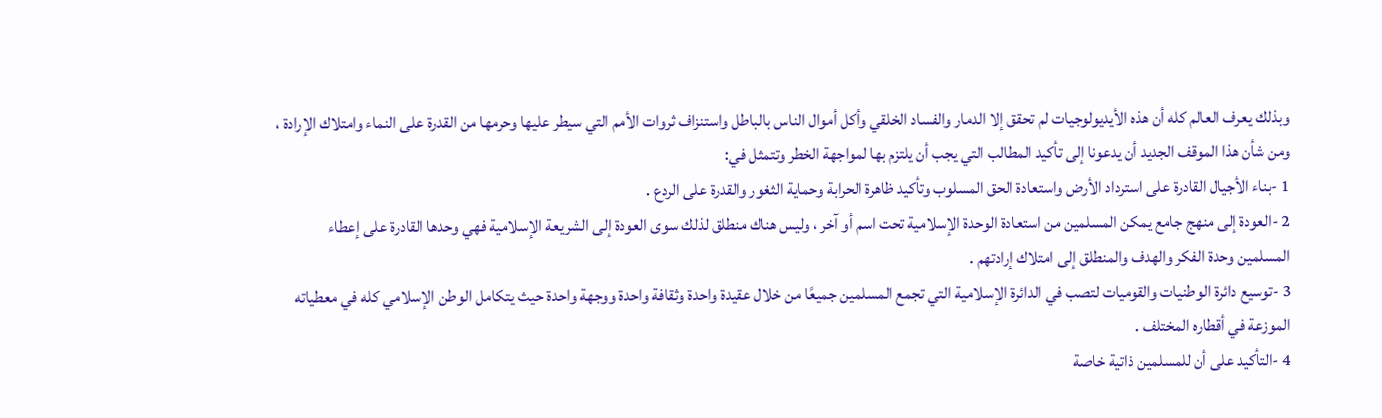وبذلك يعرف العالم كله أن هذه الأيديولوجيات لم تحقق إلا الدمار والفساد الخلقي وأكل أموال الناس بالباطل واستنزاف ثروات الأمم التي سيطر عليها وحرمها من القدرة على النماء وامتلاك الإرادة ، ومن شأن هذا الموقف الجديد أن يدعونا إلى تأكيد المطالب التي يجب أن يلتزم بها لمواجهة الخطر وتتمثل في:
1 -بناء الأجيال القادرة على استرداد الأرض واستعادة الحق المسلوب وتأكيد ظاهرة الحرابة وحماية الثغور والقدرة على الردع .
2 -العودة إلى منهج جامع يمكن المسلمين من استعادة الوحدة الإسلامية تحت اسم أو آخر ، وليس هناك منطلق لذلك سوى العودة إلى الشريعة الإسلامية فهي وحدها القادرة على إعطاء المسلمين وحدة الفكر والهدف والمنطلق إلى امتلاك إرادتهم .
3 -توسيع دائرة الوطنيات والقوميات لتصب في الدائرة الإسلامية التي تجمع المسلمين جميعًا من خلال عقيدة واحدة وثقافة واحدة ووجهة واحدة حيث يتكامل الوطن الإسلامي كله في معطياته الموزعة في أقطاره المختلف .
4 -التأكيد على أن للمسلمين ذاتية خاصة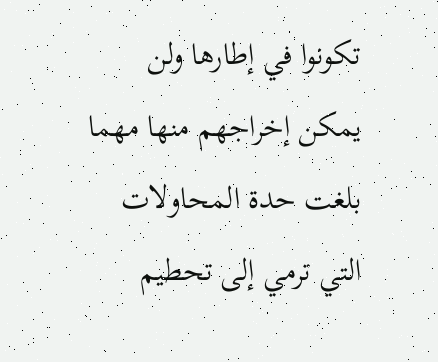تكونوا في إطارها ولن يمكن إخراجهم منها مهما بلغت حدة المحاولات التي ترمي إلى تحطيم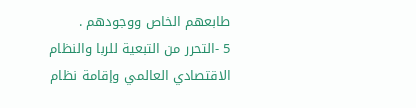طابعهم الخاص ووجودهم .
5 -التحرر من التبعية للربا والنظام الاقتصادي العالمي وإقامة نظام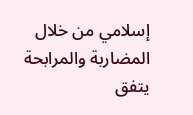إسلامي من خلال المضاربة والمرابحة يتفق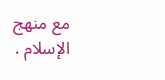مع منهج الإسلام .